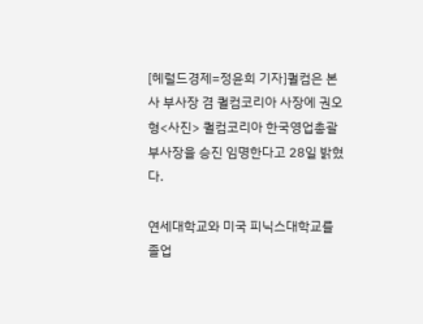[헤럴드경제=정윤희 기자]퀄컴은 본사 부사장 겸 퀄컴코리아 사장에 권오형<사진> 퀄컴코리아 한국영업총괄 부사장을 승진 임명한다고 28일 밝혔다.

연세대학교와 미국 피닉스대학교를 졸업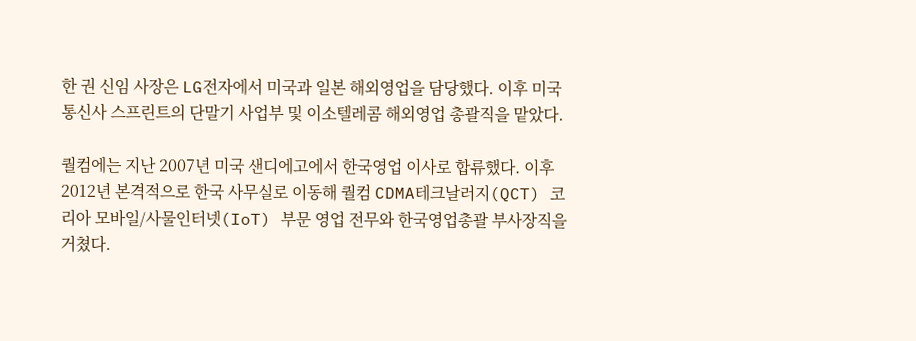한 권 신임 사장은 LG전자에서 미국과 일본 해외영업을 담당했다. 이후 미국 통신사 스프린트의 단말기 사업부 및 이소텔레콤 해외영업 총괄직을 맡았다.

퀄컴에는 지난 2007년 미국 샌디에고에서 한국영업 이사로 합류했다. 이후 2012년 본격적으로 한국 사무실로 이동해 퀄컴 CDMA테크날러지(QCT) 코리아 모바일/사물인터넷(IoT) 부문 영업 전무와 한국영업총괄 부사장직을 거쳤다.